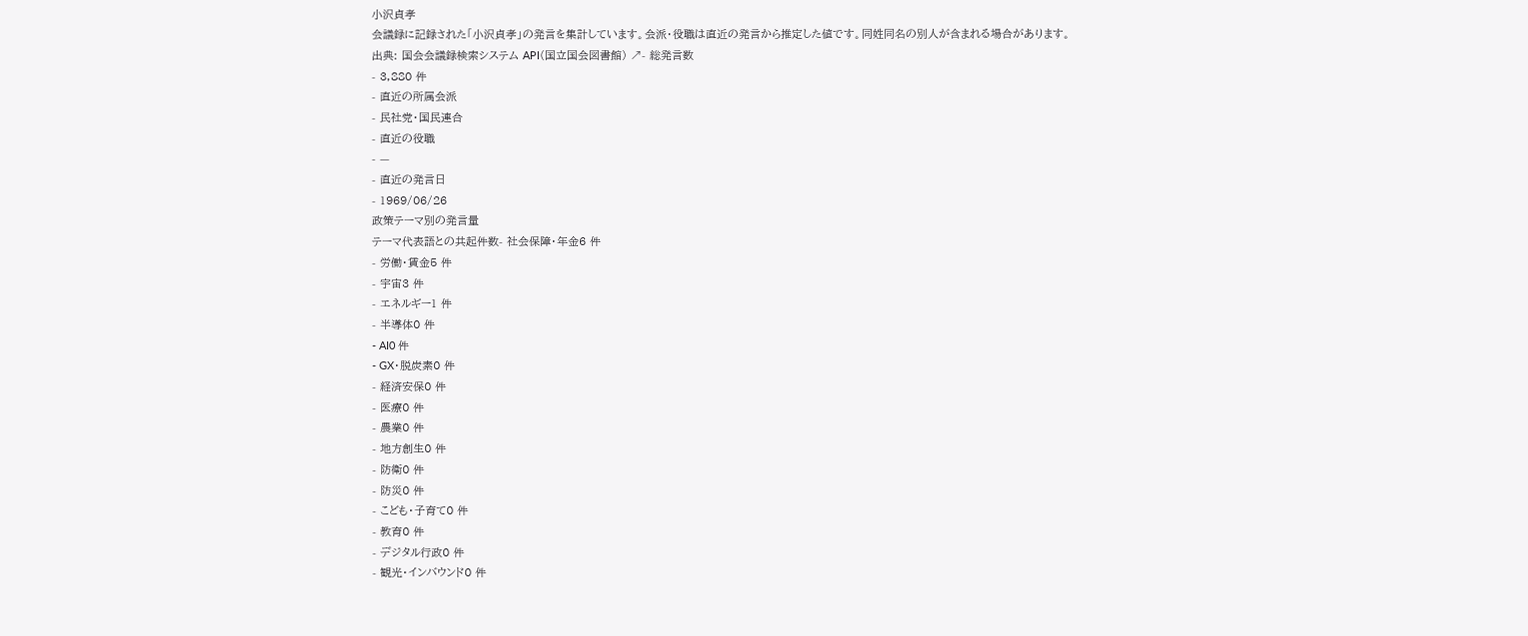小沢貞孝
会議録に記録された「小沢貞孝」の発言を集計しています。会派・役職は直近の発言から推定した値です。同姓同名の別人が含まれる場合があります。
出典: 国会会議録検索システム API(国立国会図書館) ↗- 総発言数
- 3,880 件
- 直近の所属会派
- 民社党・国民連合
- 直近の役職
- —
- 直近の発言日
- 1969/06/26
政策テーマ別の発言量
テーマ代表語との共起件数- 社会保障・年金6 件
- 労働・賃金5 件
- 宇宙3 件
- エネルギー1 件
- 半導体0 件
- AI0 件
- GX・脱炭素0 件
- 経済安保0 件
- 医療0 件
- 農業0 件
- 地方創生0 件
- 防衛0 件
- 防災0 件
- こども・子育て0 件
- 教育0 件
- デジタル行政0 件
- 観光・インバウンド0 件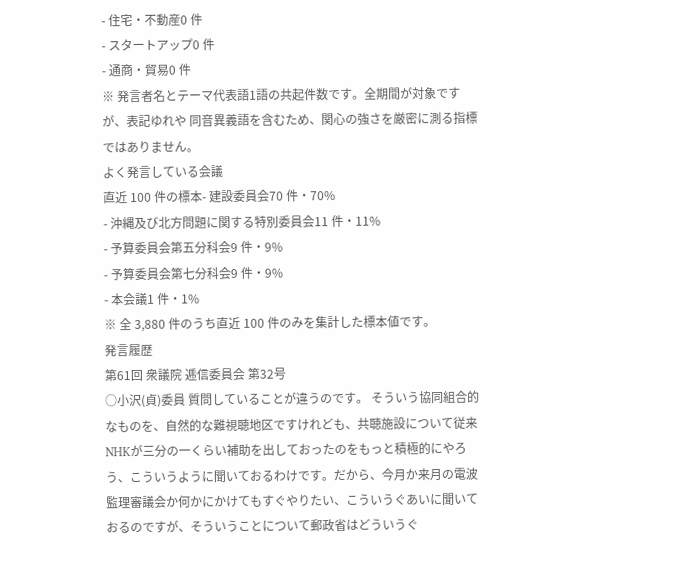- 住宅・不動産0 件
- スタートアップ0 件
- 通商・貿易0 件
※ 発言者名とテーマ代表語1語の共起件数です。全期間が対象ですが、表記ゆれや 同音異義語を含むため、関心の強さを厳密に測る指標ではありません。
よく発言している会議
直近 100 件の標本- 建設委員会70 件・70%
- 沖縄及び北方問題に関する特別委員会11 件・11%
- 予算委員会第五分科会9 件・9%
- 予算委員会第七分科会9 件・9%
- 本会議1 件・1%
※ 全 3,880 件のうち直近 100 件のみを集計した標本値です。
発言履歴
第61回 衆議院 逓信委員会 第32号
○小沢(貞)委員 質問していることが違うのです。 そういう協同組合的なものを、自然的な難視聴地区ですけれども、共聴施設について従来NHKが三分の一くらい補助を出しておったのをもっと積極的にやろう、こういうように聞いておるわけです。だから、今月か来月の電波監理審議会か何かにかけてもすぐやりたい、こういうぐあいに聞いておるのですが、そういうことについて郵政省はどういうぐ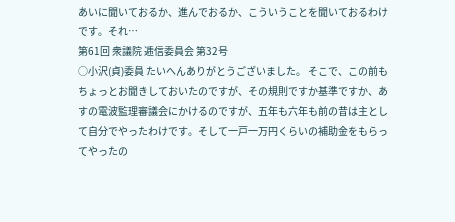あいに聞いておるか、進んでおるか、こういうことを聞いておるわけです。それ…
第61回 衆議院 逓信委員会 第32号
○小沢(貞)委員 たいへんありがとうございました。 そこで、この前もちょっとお聞きしておいたのですが、その規則ですか基準ですか、あすの電波監理審議会にかけるのですが、五年も六年も前の昔は主として自分でやったわけです。そして一戸一万円くらいの補助金をもらってやったの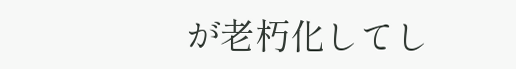が老朽化してし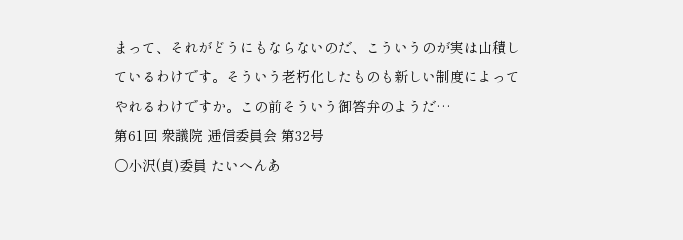まって、それがどうにもならないのだ、こういうのが実は山積しているわけです。そういう老朽化したものも新しい制度によってやれるわけですか。この前そういう御答弁のようだ…
第61回 衆議院 逓信委員会 第32号
○小沢(貞)委員 たいへんあ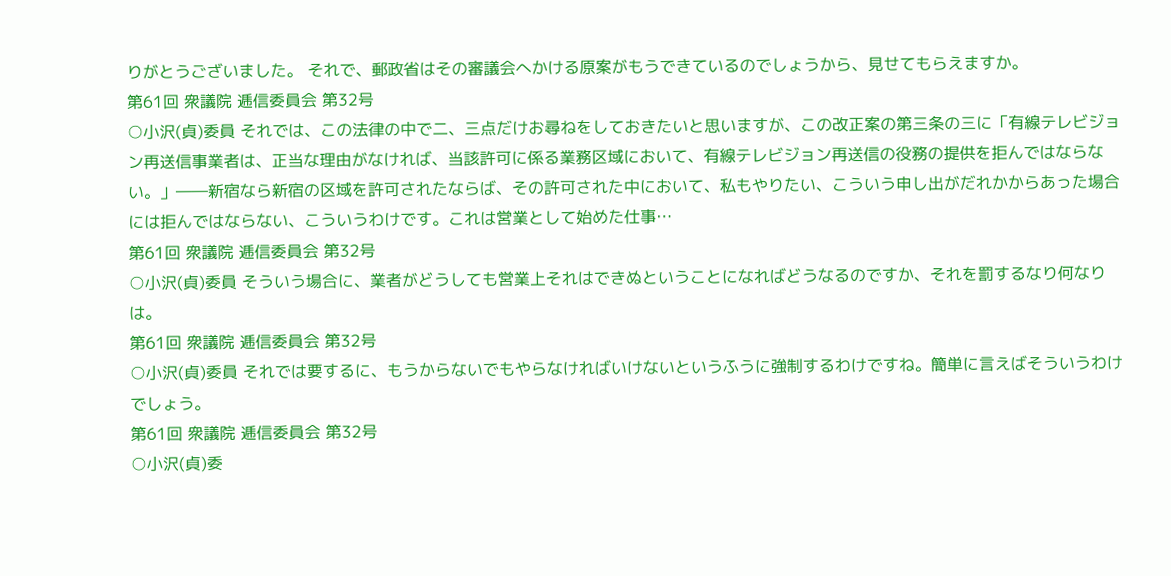りがとうございました。 それで、郵政省はその審議会へかける原案がもうできているのでしょうから、見せてもらえますか。
第61回 衆議院 逓信委員会 第32号
○小沢(貞)委員 それでは、この法律の中で二、三点だけお尋ねをしておきたいと思いますが、この改正案の第三条の三に「有線テレビジョン再送信事業者は、正当な理由がなければ、当該許可に係る業務区域において、有線テレビジョン再送信の役務の提供を拒んではならない。」――新宿なら新宿の区域を許可されたならば、その許可された中において、私もやりたい、こういう申し出がだれかからあった場合には拒んではならない、こういうわけです。これは営業として始めた仕事…
第61回 衆議院 逓信委員会 第32号
○小沢(貞)委員 そういう場合に、業者がどうしても営業上それはできぬということになればどうなるのですか、それを罰するなり何なりは。
第61回 衆議院 逓信委員会 第32号
○小沢(貞)委員 それでは要するに、もうからないでもやらなければいけないというふうに強制するわけですね。簡単に言えばそういうわけでしょう。
第61回 衆議院 逓信委員会 第32号
○小沢(貞)委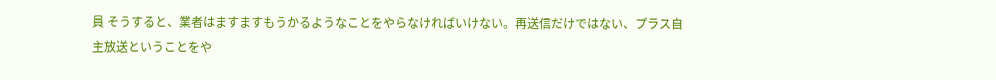員 そうすると、業者はますますもうかるようなことをやらなければいけない。再送信だけではない、プラス自主放送ということをや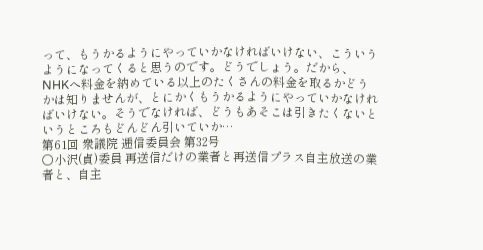って、もうかるようにやっていかなければいけない、こういうようになってくると思うのです。どうでしょう。だから、NHKへ料金を納めている以上のたくさんの料金を取るかどうかは知りませんが、とにかくもうかるようにやっていかなければいけない。そうでなければ、どうもあそこは引きたくないというところもどんどん引いていか…
第61回 衆議院 逓信委員会 第32号
○小沢(貞)委員 再送信だけの業者と再送信プラス自主放送の業者と、自主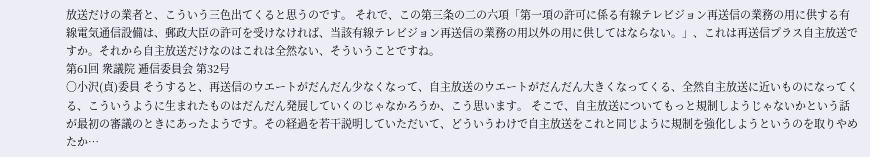放送だけの業者と、こういう三色出てくると思うのです。 それで、この第三条の二の六項「第一項の許可に係る有線テレビジョン再送信の業務の用に供する有線電気通信設備は、郵政大臣の許可を受けなければ、当該有線テレビジョン再送信の業務の用以外の用に供してはならない。」、これは再送信プラス自主放送ですか。それから自主放送だけなのはこれは全然ない、そういうことですね。
第61回 衆議院 逓信委員会 第32号
○小沢(貞)委員 そうすると、再送信のウエートがだんだん少なくなって、自主放送のウエートがだんだん大きくなってくる、全然自主放送に近いものになってくる、こういうように生まれたものはだんだん発展していくのじゃなかろうか、こう思います。 そこで、自主放送についてもっと規制しようじゃないかという話が最初の審議のときにあったようです。その経過を若干説明していただいて、どういうわけで自主放送をこれと同じように規制を強化しようというのを取りやめたか…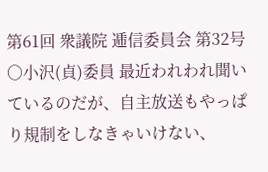第61回 衆議院 逓信委員会 第32号
○小沢(貞)委員 最近われわれ聞いているのだが、自主放送もやっぱり規制をしなきゃいけない、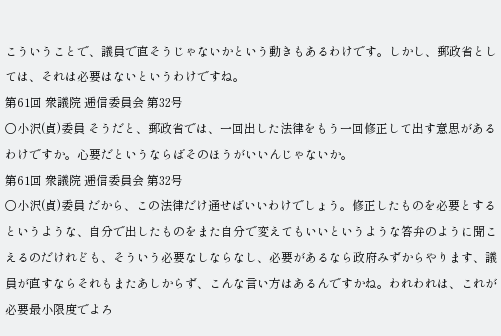こういうことで、議員で直そうじゃないかという動きもあるわけです。しかし、郵政省としては、それは必要はないというわけですね。
第61回 衆議院 逓信委員会 第32号
○小沢(貞)委員 そうだと、郵政省では、一回出した法律をもう一回修正して出す意思があるわけですか。心要だというならばそのほうがいいんじゃないか。
第61回 衆議院 逓信委員会 第32号
○小沢(貞)委員 だから、この法律だけ通せばいいわけでしょう。修正したものを必要とするというような、自分で出したものをまた自分で変えてもいいというような答弁のように聞こえるのだけれども、そういう必要なしならなし、必要があるなら政府みずからやります、議員が直すならそれもまたあしからず、こんな言い方はあるんですかね。われわれは、これが必要最小限度でよろ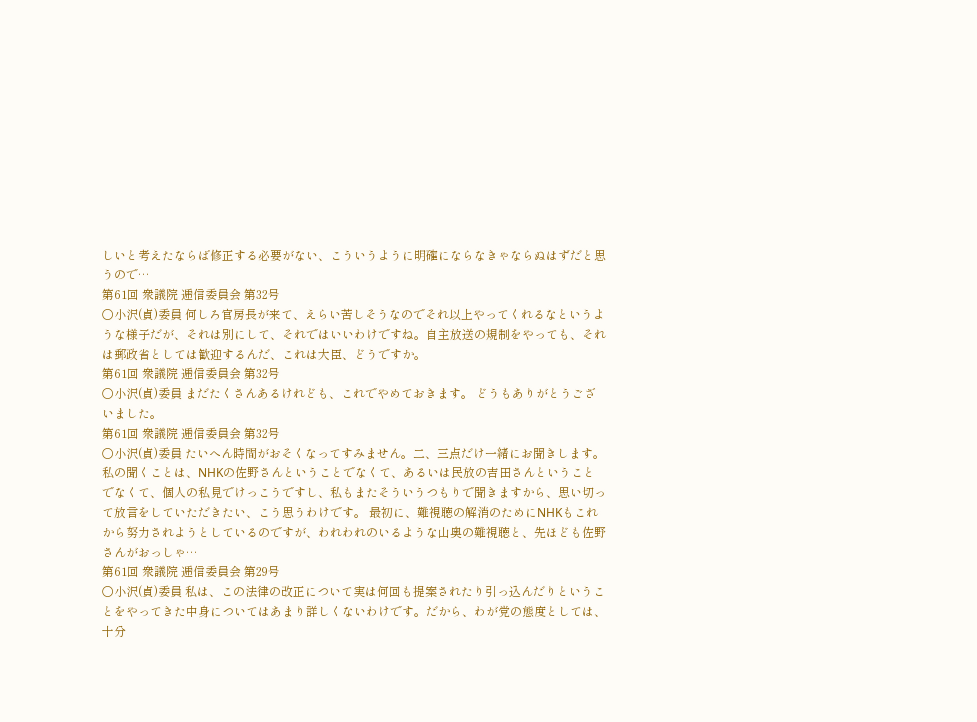しいと考えたならば修正する必要がない、こういうように明確にならなきゃならぬはずだと思うので…
第61回 衆議院 逓信委員会 第32号
○小沢(貞)委員 何しろ官房長が来て、えらい苦しそうなのでそれ以上やってくれるなというような様子だが、それは別にして、それではいいわけですね。自主放送の規制をやっても、それは郵政省としては歓迎するんだ、これは大臣、どうですか。
第61回 衆議院 逓信委員会 第32号
○小沢(貞)委員 まだたくさんあるけれども、これでやめておきます。 どうもありがとうございました。
第61回 衆議院 逓信委員会 第32号
○小沢(貞)委員 たいへん時間がおそくなってすみません。二、三点だけ一緒にお聞きします。私の聞くことは、NHKの佐野さんということでなくて、あるいは民放の吉田さんということでなくて、個人の私見でけっこうですし、私もまたそういうつもりで聞きますから、思い切って放言をしていただきたい、こう思うわけです。 最初に、難視聴の解消のためにNHKもこれから努力されようとしているのですが、われわれのいるような山奥の難視聴と、先ほども佐野さんがおっしゃ…
第61回 衆議院 逓信委員会 第29号
○小沢(貞)委員 私は、この法律の改正について実は何回も提案されたり引っ込んだりということをやってきた中身についてはあまり詳しくないわけです。だから、わが党の態度としては、十分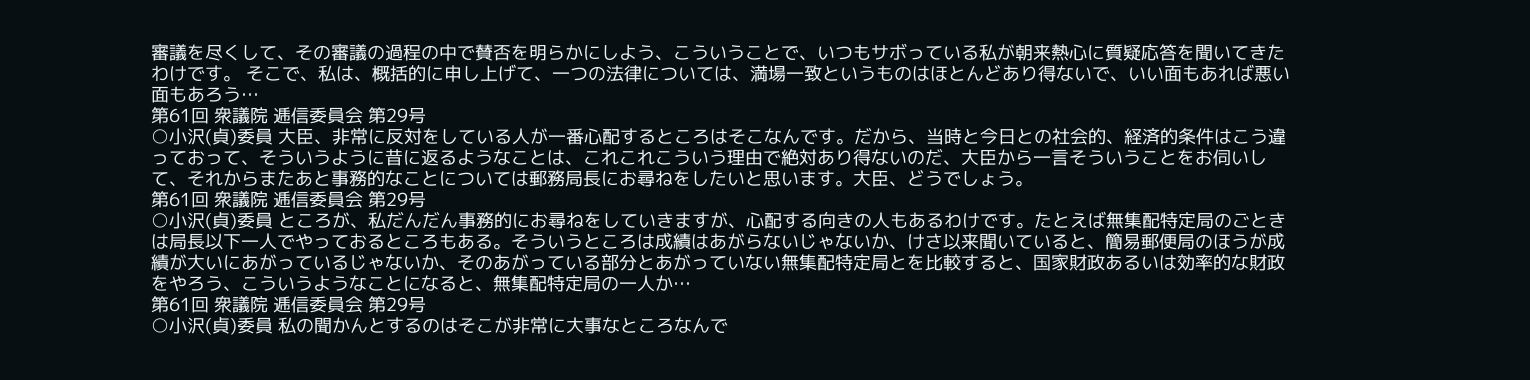審議を尽くして、その審議の過程の中で賛否を明らかにしよう、こういうことで、いつもサボっている私が朝来熱心に質疑応答を聞いてきたわけです。 そこで、私は、概括的に申し上げて、一つの法律については、満場一致というものはほとんどあり得ないで、いい面もあれば悪い面もあろう…
第61回 衆議院 逓信委員会 第29号
○小沢(貞)委員 大臣、非常に反対をしている人が一番心配するところはそこなんです。だから、当時と今日との社会的、経済的条件はこう違っておって、そういうように昔に返るようなことは、これこれこういう理由で絶対あり得ないのだ、大臣から一言そういうことをお伺いして、それからまたあと事務的なことについては郵務局長にお尋ねをしたいと思います。大臣、どうでしょう。
第61回 衆議院 逓信委員会 第29号
○小沢(貞)委員 ところが、私だんだん事務的にお尋ねをしていきますが、心配する向きの人もあるわけです。たとえば無集配特定局のごときは局長以下一人でやっておるところもある。そういうところは成績はあがらないじゃないか、けさ以来聞いていると、簡易郵便局のほうが成績が大いにあがっているじゃないか、そのあがっている部分とあがっていない無集配特定局とを比較すると、国家財政あるいは効率的な財政をやろう、こういうようなことになると、無集配特定局の一人か…
第61回 衆議院 逓信委員会 第29号
○小沢(貞)委員 私の聞かんとするのはそこが非常に大事なところなんで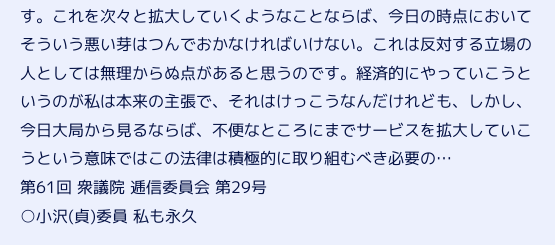す。これを次々と拡大していくようなことならば、今日の時点においてそういう悪い芽はつんでおかなければいけない。これは反対する立場の人としては無理からぬ点があると思うのです。経済的にやっていこうというのが私は本来の主張で、それはけっこうなんだけれども、しかし、今日大局から見るならば、不便なところにまでサービスを拡大していこうという意味ではこの法律は積極的に取り組むべき必要の…
第61回 衆議院 逓信委員会 第29号
○小沢(貞)委員 私も永久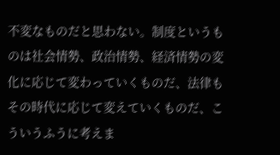不変なものだと思わない。制度というものは社会情勢、政治情勢、経済情勢の変化に応じて変わっていくものだ、法律もその時代に応じて変えていくものだ、こういうふうに考えま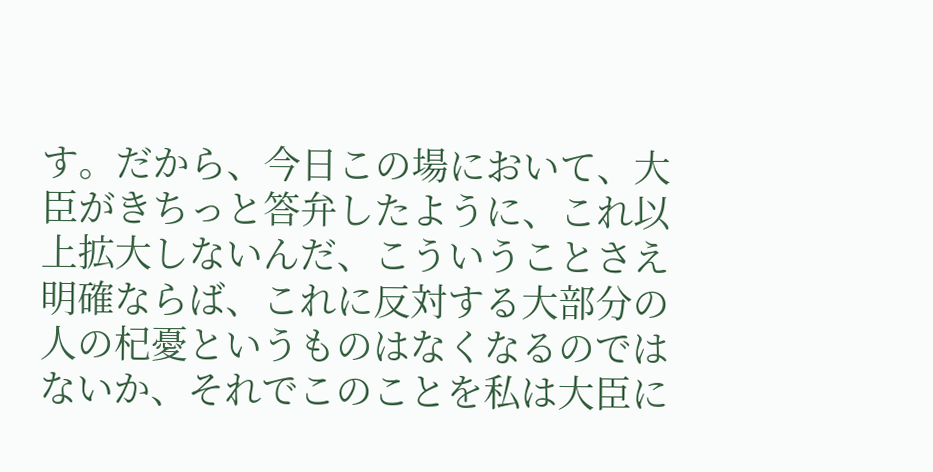す。だから、今日この場において、大臣がきちっと答弁したように、これ以上拡大しないんだ、こういうことさえ明確ならば、これに反対する大部分の人の杞憂というものはなくなるのではないか、それでこのことを私は大臣に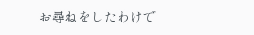お尋ねをしたわけで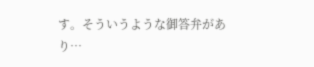す。そういうような御答弁があり…